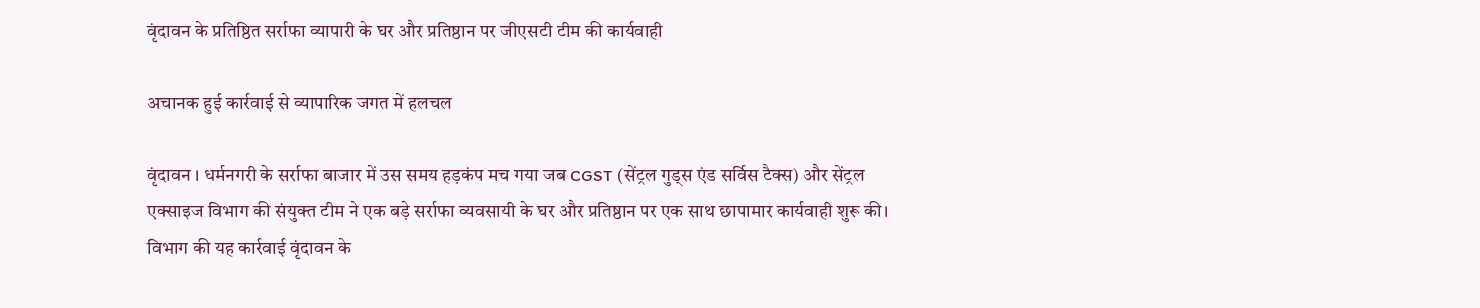वृंदावन के प्रतिष्ठित सर्राफा व्यापारी के घर और प्रतिष्ठान पर जीएसटी टीम की कार्यवाही

अचानक हुई कार्रवाई से व्यापारिक जगत में हलचल

वृंदावन । धर्मनगरी के सर्राफा बाजार में उस समय हड़कंप मच गया जब CGST (सेंट्रल गुड्स एंड सर्विस टैक्स) और सेंट्रल एक्साइज विभाग की संयुक्त टीम ने एक बड़े सर्राफा व्यवसायी के घर और प्रतिष्ठान पर एक साथ छापामार कार्यवाही शुरू की। विभाग की यह कार्रवाई वृंदावन के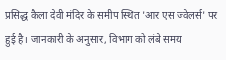प्रसिद्ध कैला देवी मंदिर के समीप स्थित 'आर एस ज्वेलर्स' पर हुई है। जानकारी के अनुसार, विभाग को लंबे समय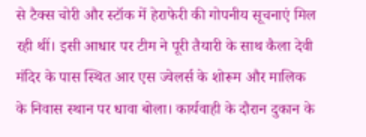से टैक्स चोरी और स्टॉक में हेराफेरी की गोपनीय सूचनाएं मिल रही थीं। इसी आधार पर टीम ने पूरी तैयारी के साथ कैला देवी मंदिर के पास स्थित आर एस ज्वेलर्स के शोरूम और मालिक के निवास स्थान पर धावा बोला। कार्यवाही के दौरान दुकान के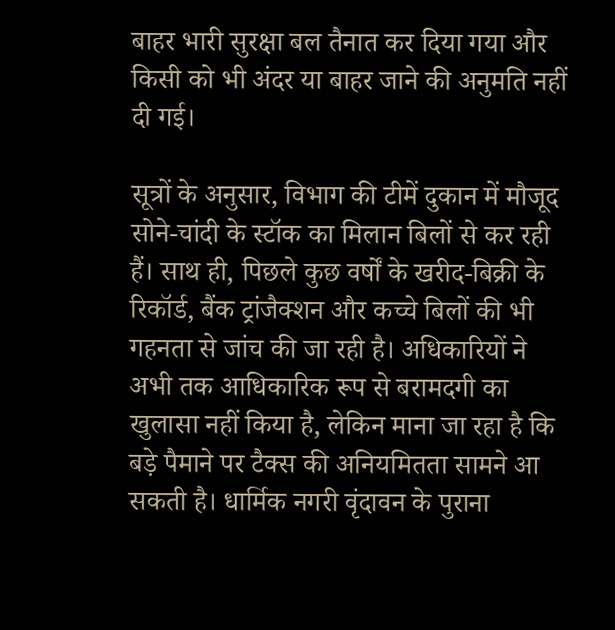बाहर भारी सुरक्षा बल तैनात कर दिया गया और किसी को भी अंदर या बाहर जाने की अनुमति नहीं दी गई।

सूत्रों के अनुसार, विभाग की टीमें दुकान में मौजूद सोने-चांदी के स्टॉक का मिलान बिलों से कर रही हैं। साथ ही, पिछले कुछ वर्षों के खरीद-बिक्री के रिकॉर्ड, बैंक ट्रांजैक्शन और कच्चे बिलों की भी गहनता से जांच की जा रही है। अधिकारियों ने अभी तक आधिकारिक रूप से बरामदगी का खुलासा नहीं किया है, लेकिन माना जा रहा है कि बड़े पैमाने पर टैक्स की अनियमितता सामने आ सकती है। धार्मिक नगरी वृंदावन के पुराना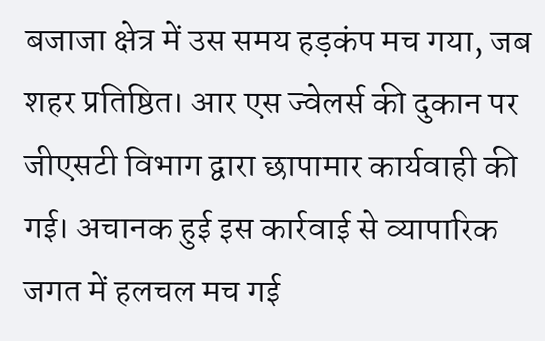बजाजा क्षेत्र में उस समय हड़कंप मच गया, जब शहर प्रतिष्ठित। आर एस ज्वेलर्स की दुकान पर जीएसटी विभाग द्वारा छापामार कार्यवाही की गई। अचानक हुई इस कार्रवाई से व्यापारिक जगत में हलचल मच गई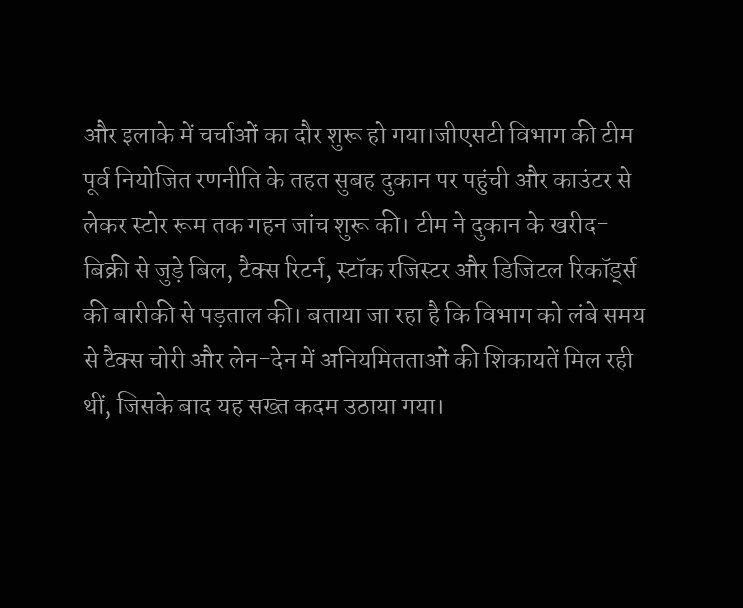और इलाके में चर्चाओं का दौर शुरू हो गया।जीएसटी विभाग की टीम पूर्व नियोजित रणनीति के तहत सुबह दुकान पर पहुंची और काउंटर से लेकर स्टोर रूम तक गहन जांच शुरू की। टीम ने दुकान के खरीद-बिक्री से जुड़े बिल, टैक्स रिटर्न, स्टॉक रजिस्टर और डिजिटल रिकॉर्ड्स की बारीकी से पड़ताल की। बताया जा रहा है कि विभाग को लंबे समय से टैक्स चोरी और लेन-देन में अनियमितताओं की शिकायतें मिल रही थीं, जिसके बाद यह सख्त कदम उठाया गया।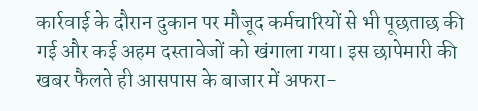कार्रवाई के दौरान दुकान पर मौजूद कर्मचारियों से भी पूछताछ की गई और कई अहम दस्तावेजों को खंगाला गया। इस छापेमारी की खबर फैलते ही आसपास के बाजार में अफरा-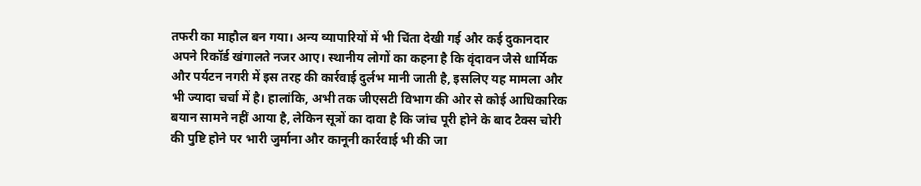तफरी का माहौल बन गया। अन्य व्यापारियों में भी चिंता देखी गई और कई दुकानदार अपने रिकॉर्ड खंगालते नजर आए। स्थानीय लोगों का कहना है कि वृंदावन जैसे धार्मिक और पर्यटन नगरी में इस तरह की कार्रवाई दुर्लभ मानी जाती है, इसलिए यह मामला और भी ज्यादा चर्चा में है। हालांकि, अभी तक जीएसटी विभाग की ओर से कोई आधिकारिक बयान सामने नहीं आया है, लेकिन सूत्रों का दावा है कि जांच पूरी होने के बाद टैक्स चोरी की पुष्टि होने पर भारी जुर्माना और कानूनी कार्रवाई भी की जा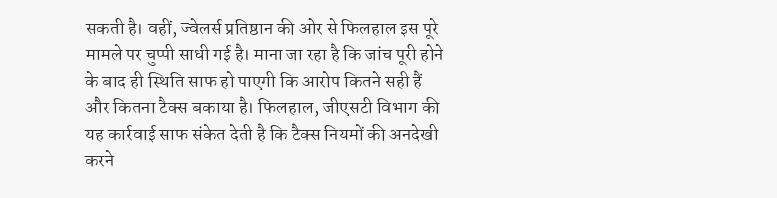सकती है। वहीं, ज्वेलर्स प्रतिष्ठान की ओर से फिलहाल इस पूरे मामले पर चुप्पी साधी गई है। माना जा रहा है कि जांच पूरी होने के बाद ही स्थिति साफ हो पाएगी कि आरोप कितने सही हैं और कितना टैक्स बकाया है। फिलहाल, जीएसटी विभाग की यह कार्रवाई साफ संकेत देती है कि टैक्स नियमों की अनदेखी करने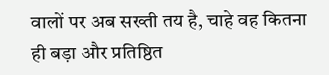वालों पर अब सख्ती तय है, चाहे वह कितना ही बड़ा और प्रतिष्ठित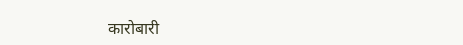कारोबारी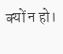क्यों न हो।